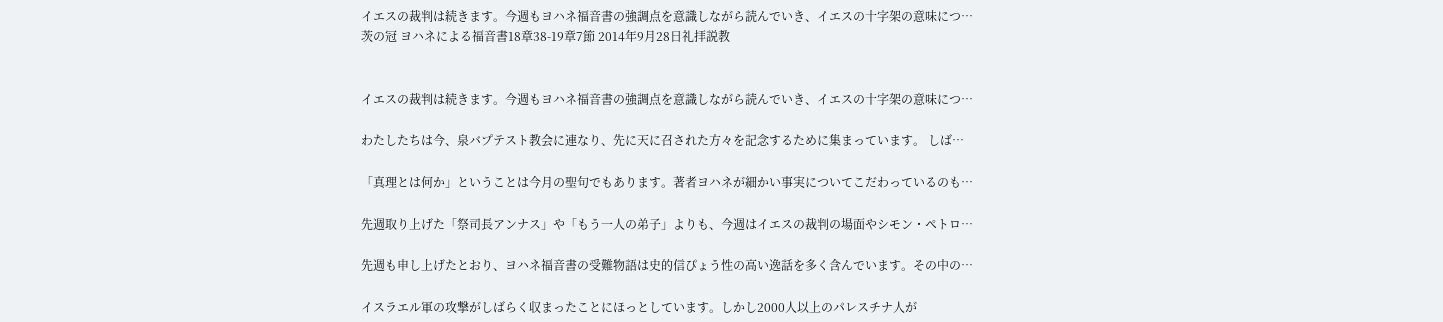イエスの裁判は続きます。今週もヨハネ福音書の強調点を意識しながら読んでいき、イエスの十字架の意味につ…
茨の冠 ヨハネによる福音書18章38-19章7節 2014年9月28日礼拝説教


イエスの裁判は続きます。今週もヨハネ福音書の強調点を意識しながら読んでいき、イエスの十字架の意味につ…

わたしたちは今、泉バプテスト教会に連なり、先に天に召された方々を記念するために集まっています。 しば…

「真理とは何か」ということは今月の聖句でもあります。著者ヨハネが細かい事実についてこだわっているのも…

先週取り上げた「祭司長アンナス」や「もう一人の弟子」よりも、今週はイエスの裁判の場面やシモン・ペトロ…

先週も申し上げたとおり、ヨハネ福音書の受難物語は史的信ぴょう性の高い逸話を多く含んでいます。その中の…

イスラエル軍の攻撃がしばらく収まったことにほっとしています。しかし2000人以上のパレスチナ人が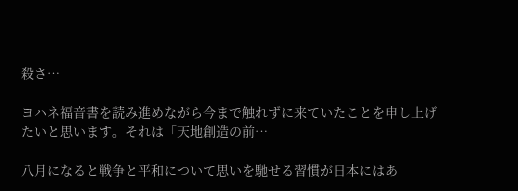殺さ…

ヨハネ福音書を読み進めながら今まで触れずに来ていたことを申し上げたいと思います。それは「天地創造の前…

八月になると戦争と平和について思いを馳せる習慣が日本にはあ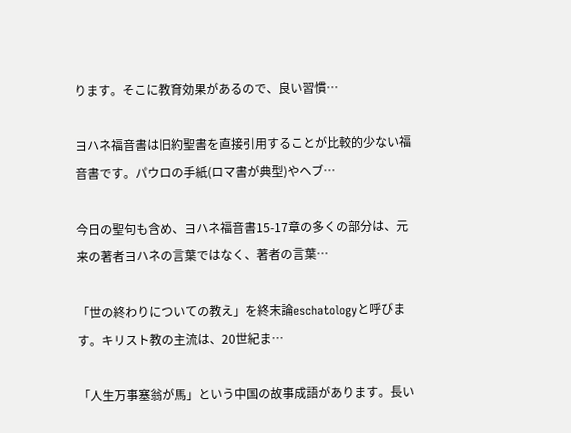ります。そこに教育効果があるので、良い習慣…

ヨハネ福音書は旧約聖書を直接引用することが比較的少ない福音書です。パウロの手紙(ロマ書が典型)やヘブ…

今日の聖句も含め、ヨハネ福音書15-17章の多くの部分は、元来の著者ヨハネの言葉ではなく、著者の言葉…

「世の終わりについての教え」を終末論eschatologyと呼びます。キリスト教の主流は、20世紀ま…

「人生万事塞翁が馬」という中国の故事成語があります。長い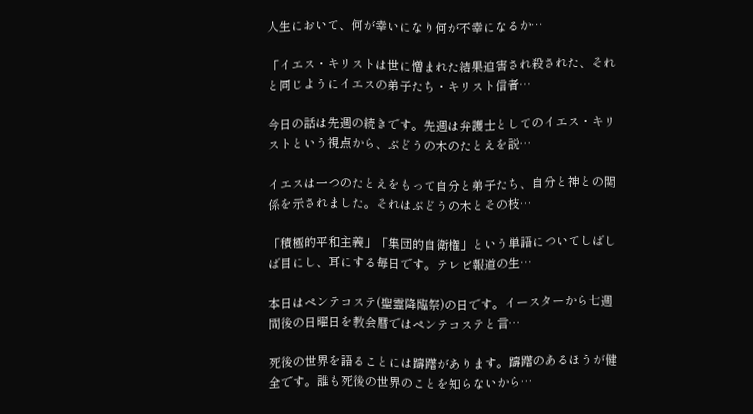人生において、何が幸いになり何が不幸になるか…

「イエス・キリストは世に憎まれた結果迫害され殺された、それと同じようにイエスの弟子たち・キリスト信者…

今日の話は先週の続きです。先週は弁護士としてのイエス・キリストという視点から、ぶどうの木のたとえを説…

イエスは一つのたとえをもって自分と弟子たち、自分と神との関係を示されました。それはぶどうの木とその枝…

「積極的平和主義」「集団的自衛権」という単語についてしばしば目にし、耳にする毎日です。テレビ報道の生…

本日はペンテコステ(聖霊降臨祭)の日です。イースターから七週間後の日曜日を教会暦ではペンテコステと言…

死後の世界を語ることには躊躇があります。躊躇のあるほうが健全です。誰も死後の世界のことを知らないから…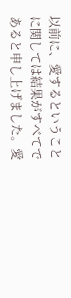以前に、愛するということに関しては結果がすべてであると申し上げました。愛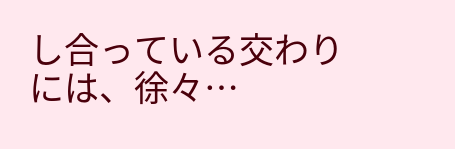し合っている交わりには、徐々…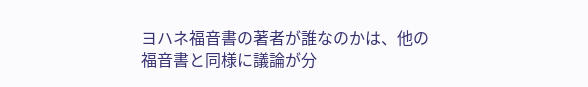ヨハネ福音書の著者が誰なのかは、他の福音書と同様に議論が分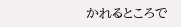かれるところで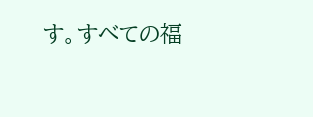す。すべての福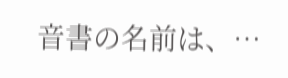音書の名前は、…